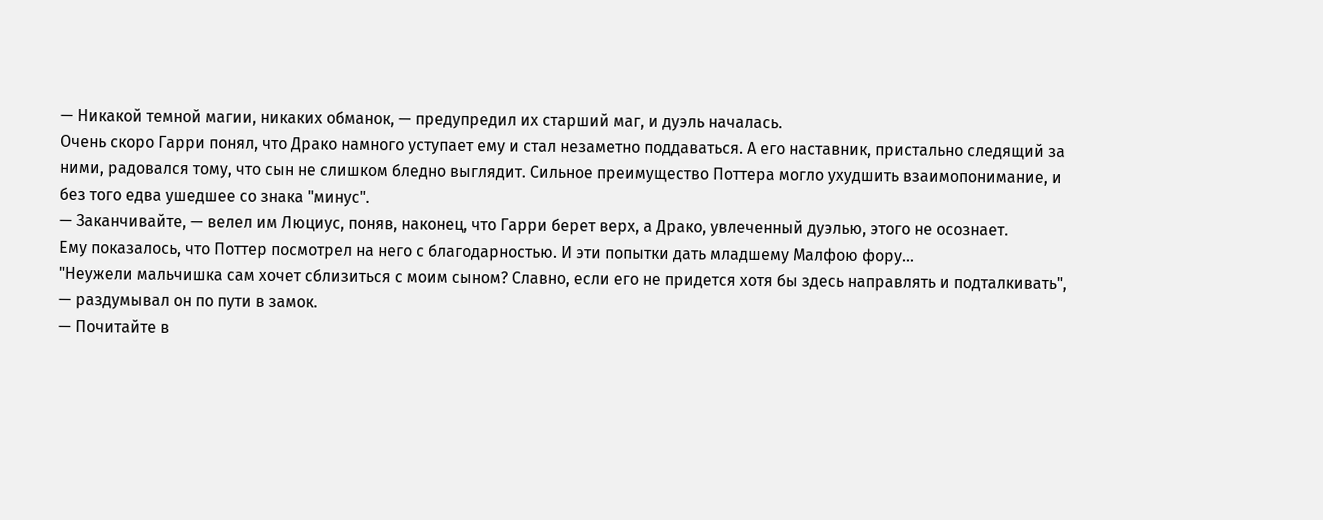— Никакой темной магии, никаких обманок, — предупредил их старший маг, и дуэль началась.
Очень скоро Гарри понял, что Драко намного уступает ему и стал незаметно поддаваться. А его наставник, пристально следящий за ними, радовался тому, что сын не слишком бледно выглядит. Сильное преимущество Поттера могло ухудшить взаимопонимание, и без того едва ушедшее со знака "минус".
— Заканчивайте, — велел им Люциус, поняв, наконец, что Гарри берет верх, а Драко, увлеченный дуэлью, этого не осознает.
Ему показалось, что Поттер посмотрел на него с благодарностью. И эти попытки дать младшему Малфою фору…
"Неужели мальчишка сам хочет сблизиться с моим сыном? Славно, если его не придется хотя бы здесь направлять и подталкивать", — раздумывал он по пути в замок.
— Почитайте в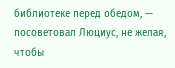библиотеке перед обедом, — посоветовал Люциус, не желая, чтобы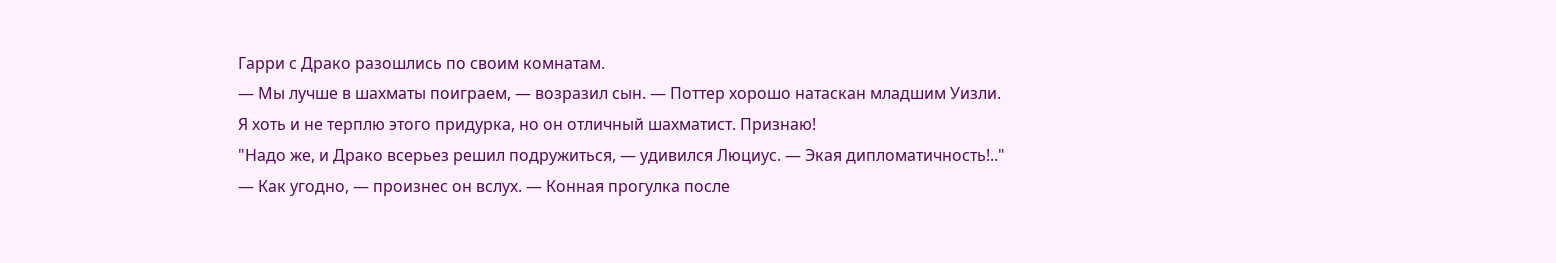Гарри с Драко разошлись по своим комнатам.
— Мы лучше в шахматы поиграем, — возразил сын. — Поттер хорошо натаскан младшим Уизли. Я хоть и не терплю этого придурка, но он отличный шахматист. Признаю!
"Надо же, и Драко всерьез решил подружиться, — удивился Люциус. — Экая дипломатичность!.."
— Как угодно, — произнес он вслух. — Конная прогулка после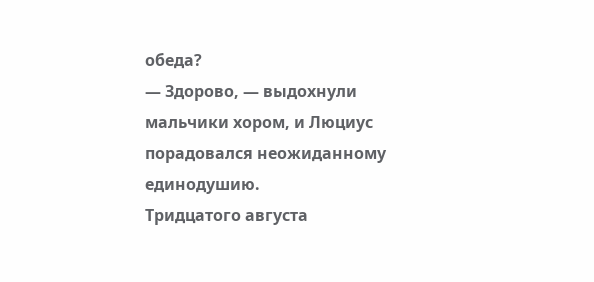обеда?
— Здорово, — выдохнули мальчики хором, и Люциус порадовался неожиданному единодушию.
Тридцатого августа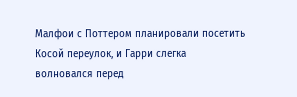Малфои с Поттером планировали посетить Косой переулок, и Гарри слегка волновался перед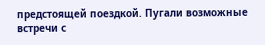предстоящей поездкой. Пугали возможные встречи с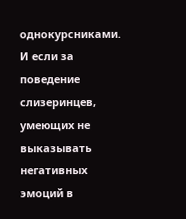однокурсниками. И если за поведение слизеринцев, умеющих не выказывать негативных эмоций в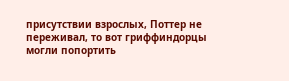присутствии взрослых, Поттер не переживал, то вот гриффиндорцы могли попортить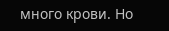много крови. Но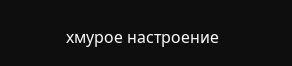хмурое настроение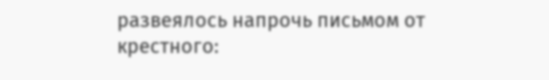развеялось напрочь письмом от крестного: